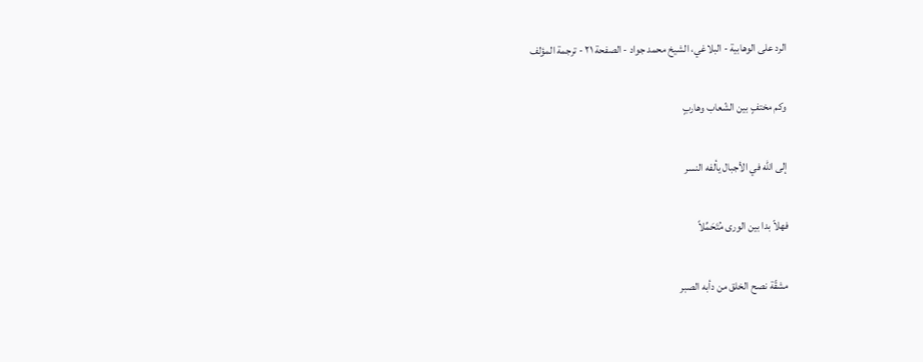الرد على الوهابية - البلاغي، الشيخ محمد جواد - الصفحة ٢١ - ترجمة المؤلف

وكم مختفٍ بين الشّعاب وهاربٍ

إلى الله في الأجبال يألفه النسر

فهلاّ بدا بين الورى مُتَحَمِّلاً

مشقّة نصح الخلق من دأبه الصبر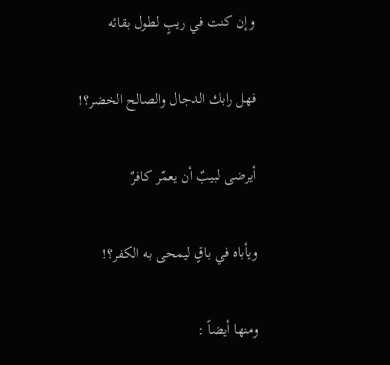وإن كنت في ريبٍ لطول بقائه

فهل رابك الدجال والصالح الخضر؟!

أيرضى لبيبٌ أن يعمّر كافرٌ

ويأباه في باقٍ ليمحى به الكفر؟!

ومنها أيضاً :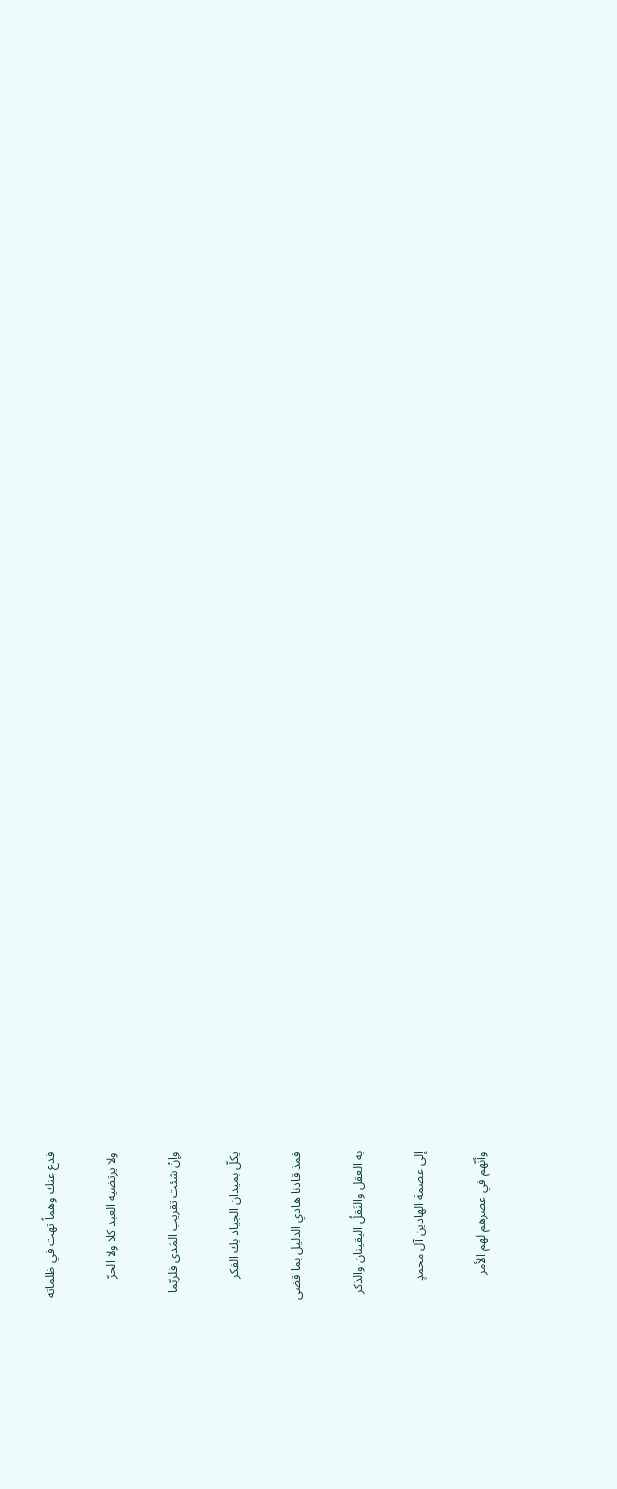فدع عنك وهماً تهت في ظلماته

ولا يرتضيه العبد كلا ولا الحرّ

وإنْ شئت تقريب المَدى فلربّما

يكلّ بميدان الجياد بك الفكر

فمذ قادنا هادي الدليل بما قضى

به العقل والنَقلُ اليقينان والذكر

إلى عصمة الهادين آل محمدٍ

وأنّهم في عصرهم لهم الأمر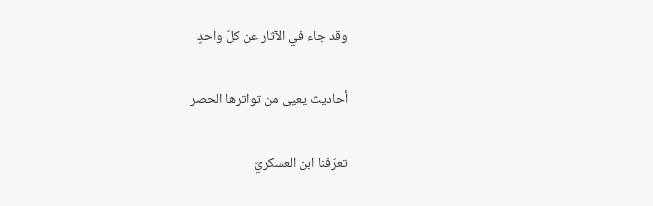وقد جاء في الآثار عن كلّ واحدٍ

أحاديث يعيى من تواترها الحصر

تعرّفنا ابن العسكريّ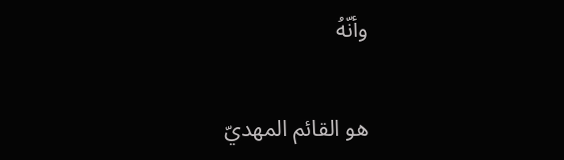وأنّهُ

هو القائم المهديّ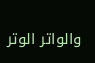والواتر الوتر